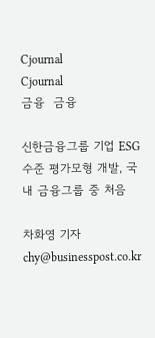Cjournal
Cjournal
금융  금융

신한금융그룹 기업 ESG 수준 평가모형 개발, 국내 금융그룹 중 처음

차화영 기자 chy@businesspost.co.kr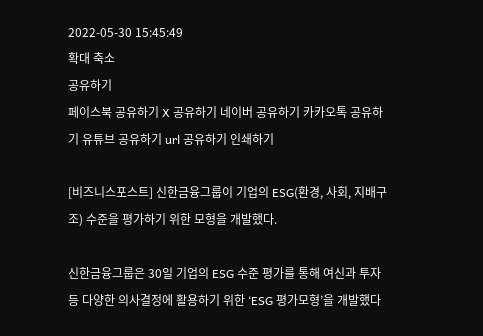2022-05-30 15:45:49
확대 축소
공유하기
페이스북 공유하기 X 공유하기 네이버 공유하기 카카오톡 공유하기 유튜브 공유하기 url 공유하기 인쇄하기

[비즈니스포스트] 신한금융그룹이 기업의 ESG(환경, 사회, 지배구조) 수준을 평가하기 위한 모형을 개발했다.

신한금융그룹은 30일 기업의 ESG 수준 평가를 통해 여신과 투자 등 다양한 의사결정에 활용하기 위한 ‘ESG 평가모형’을 개발했다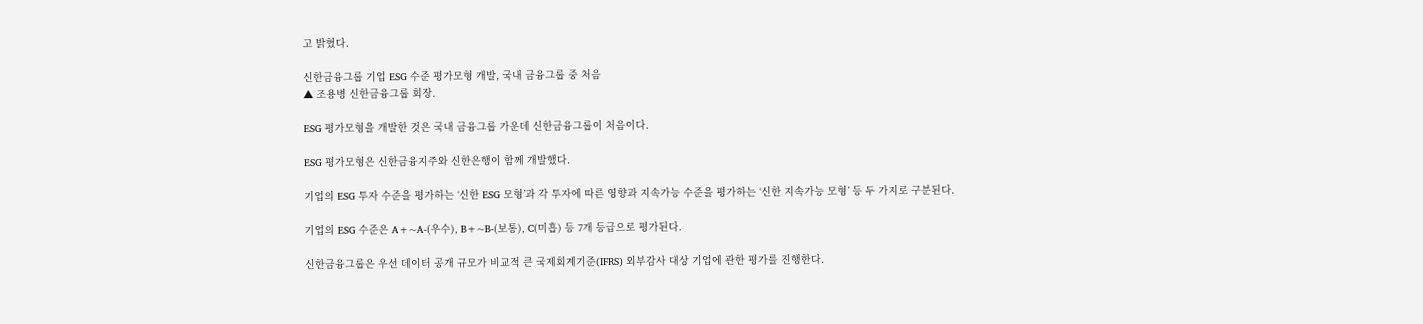고 밝혔다.

신한금융그룹 기업 ESG 수준 평가모형 개발, 국내 금융그룹 중 처음
▲ 조용병 신한금융그룹 회장.

ESG 평가모형을 개발한 것은 국내 금융그룹 가운데 신한금융그룹이 처음이다.

ESG 평가모형은 신한금융지주와 신한은행이 함께 개발했다.

기업의 ESG 투자 수준을 평가하는 ‘신한 ESG 모형’과 각 투자에 따른 영향과 지속가능 수준을 평가하는 ‘신한 지속가능 모형’ 등 두 가지로 구분된다.

기업의 ESG 수준은 A+~A-(우수), B+~B-(보통), C(미흡) 등 7개 등급으로 평가된다.

신한금융그룹은 우선 데이터 공개 규모가 비교적 큰 국제회계기준(IFRS) 외부감사 대상 기업에 관한 평가를 진행한다.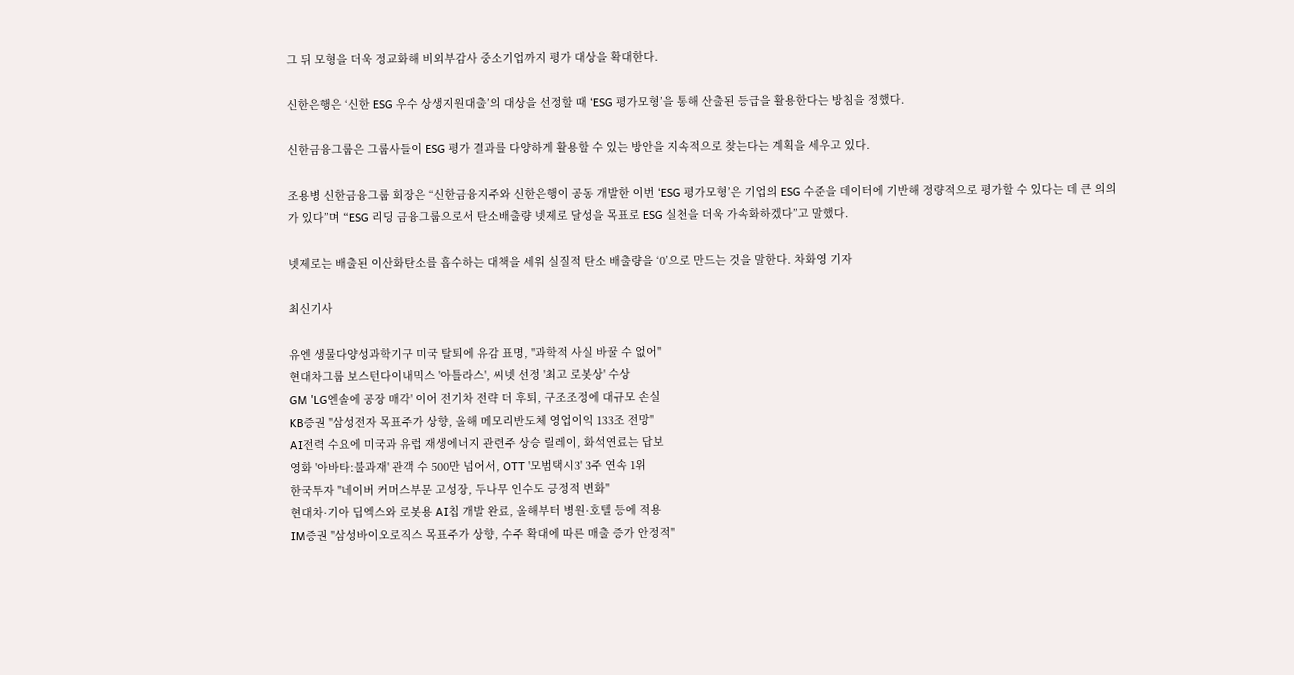그 뒤 모형을 더욱 정교화해 비외부감사 중소기업까지 평가 대상을 확대한다.

신한은행은 ‘신한 ESG 우수 상생지원대출’의 대상을 선정할 때 ‘ESG 평가모형’을 통해 산출된 등급을 활용한다는 방침을 정했다.

신한금융그룹은 그룹사들이 ESG 평가 결과를 다양하게 활용할 수 있는 방안을 지속적으로 찾는다는 계획을 세우고 있다.

조용병 신한금융그룹 회장은 “신한금융지주와 신한은행이 공동 개발한 이번 ‘ESG 평가모형’은 기업의 ESG 수준을 데이터에 기반해 정량적으로 평가할 수 있다는 데 큰 의의가 있다”며 “ESG 리딩 금융그룹으로서 탄소배출량 넷제로 달성을 목표로 ESG 실천을 더욱 가속화하겠다”고 말했다.

넷제로는 배출된 이산화탄소를 흡수하는 대책을 세워 실질적 탄소 배출량을 ‘0’으로 만드는 것을 말한다. 차화영 기자

최신기사

유엔 생물다양성과학기구 미국 탈퇴에 유감 표명, "과학적 사실 바꿀 수 없어"
현대차그룹 보스턴다이내믹스 '아틀라스', 씨넷 선정 '최고 로봇상' 수상
GM 'LG엔솔에 공장 매각' 이어 전기차 전략 더 후퇴, 구조조정에 대규모 손실
KB증권 "삼성전자 목표주가 상향, 올해 메모리반도체 영업이익 133조 전망"
AI전력 수요에 미국과 유럽 재생에너지 관련주 상승 릴레이, 화석연료는 답보
영화 '아바타:불과재' 관객 수 500만 넘어서, OTT '모범택시3' 3주 연속 1위
한국투자 "네이버 커머스부문 고성장, 두나무 인수도 긍정적 변화"
현대차·기아 딥엑스와 로봇용 AI칩 개발 완료, 올해부터 병원·호텔 등에 적용
IM증권 "삼성바이오로직스 목표주가 상향, 수주 확대에 따른 매출 증가 안정적"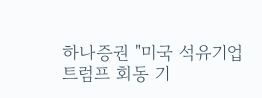하나증권 "미국 석유기업 트럼프 회동 기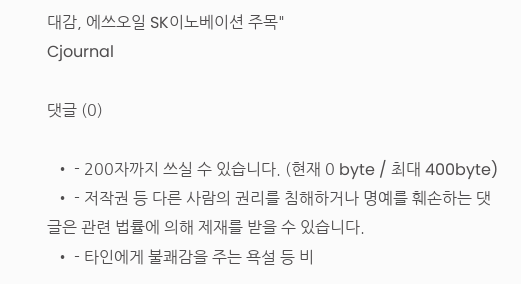대감, 에쓰오일 SK이노베이션 주목"
Cjournal

댓글 (0)

  • - 200자까지 쓰실 수 있습니다. (현재 0 byte / 최대 400byte)
  • - 저작권 등 다른 사람의 권리를 침해하거나 명예를 훼손하는 댓글은 관련 법률에 의해 제재를 받을 수 있습니다.
  • - 타인에게 불쾌감을 주는 욕설 등 비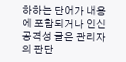하하는 단어가 내용에 포함되거나 인신공격성 글은 관리자의 판단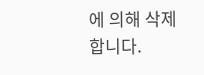에 의해 삭제 합니다.